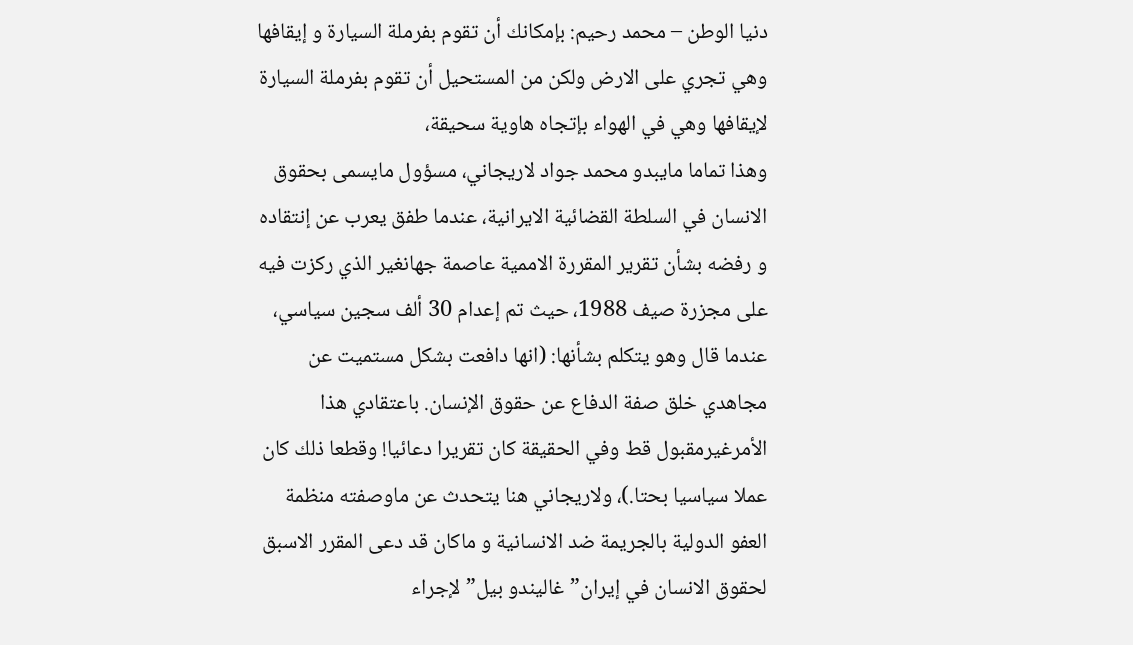دنيا الوطن – محمد رحيم: بإمکانك أن تقوم بفرملة السيارة و إيقافها وهي تجري على الارض ولکن من المستحيل أن تقوم بفرملة السيارة لإيقافها وهي في الهواء بإتجاه هاوية سحيقة،
وهذا تماما مايبدو محمد جواد لاريجاني، مسؤول مايسمى بحقوق الانسان في السلطة القضائية الايرانية، عندما طفق يعرب عن إنتقاده و رفضه بشأن تقرير المقررة الاممية عاصمة جهانغير الذي رکزت فيه على مجزرة صيف 1988، حيث تم إعدام 30 ألف سجين سياسي، عندما قال وهو يتکلم بشأنها: (انها دافعت بشكل مستميت عن مجاهدي خلق صفة الدفاع عن حقوق الإنسان. باعتقادي هذا الأمرغيرمقبول قط وفي الحقيقة كان تقريرا دعائيا! وقطعا ذلك كان عملا سياسيا بحتا.)، ولاريجاني هنا يتحدث عن ماوصفته منظمة العفو الدولية بالجريمة ضد الانسانية و ماکان قد دعى المقرر الاسبق لحقوق الانسان في إيران”غاليندو بيل”لإجراء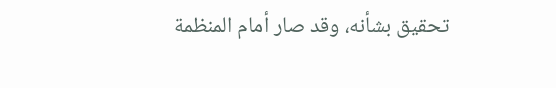تحقيق بشأنه، وقد صار أمام المنظمة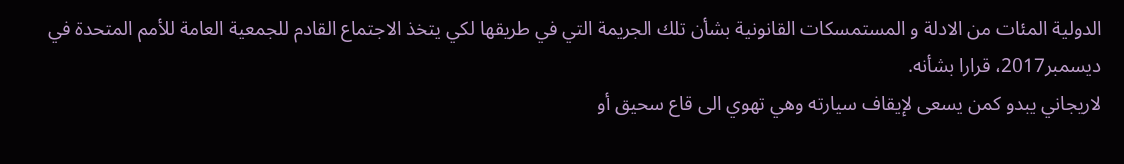الدولية المئات من الادلة و المستمسکات القانونية بشأن تلك الجريمة التي في طريقها لکي يتخذ الاجتماع القادم للجمعية العامة للأمم المتحدة في ديسمبر2017، قرارا بشأنه.
لاريجاني يبدو کمن يسعى لإيقاف سيارته وهي تهوي الى قاع سحيق أو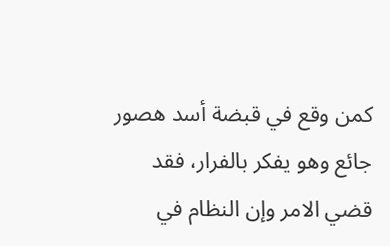کمن وقع في قبضة أسد هصور جائع وهو يفکر بالفرار، فقد قضي الامر وإن النظام في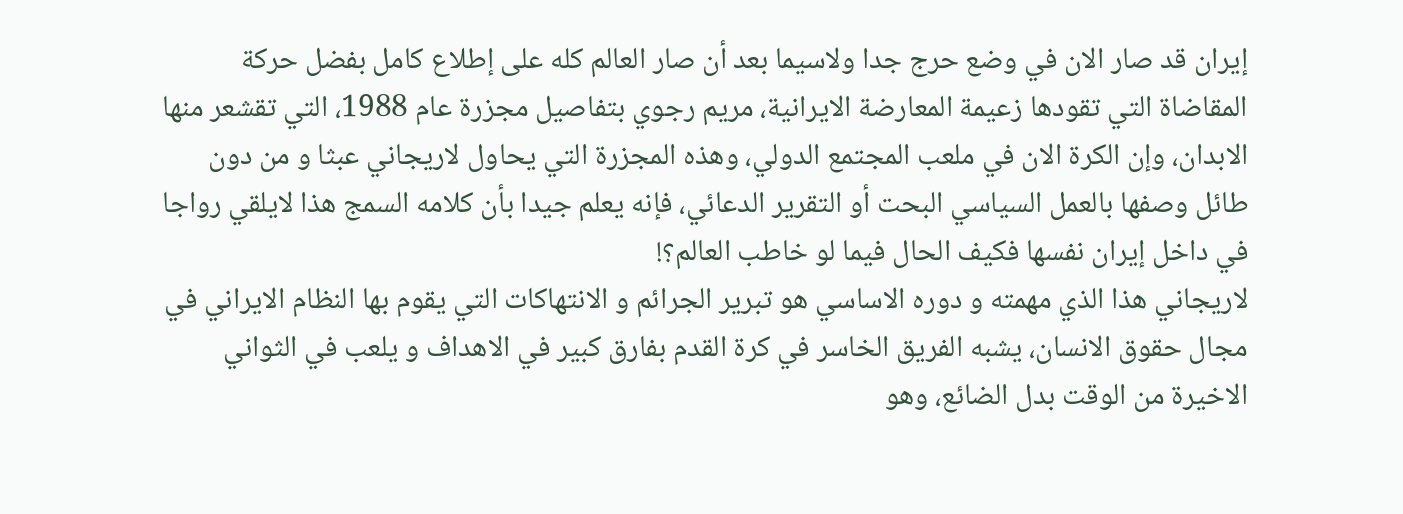إيران قد صار الان في وضع حرج جدا ولاسيما بعد أن صار العالم کله على إطلاع کامل بفضل حرکة المقاضاة التي تقودها زعيمة المعارضة الايرانية، مريم رجوي بتفاصيل مجزرة عام 1988، التي تقشعر منها الابدان، وإن الکرة الان في ملعب المجتمع الدولي، وهذه المجزرة التي يحاول لاريجاني عبثا و من دون طائل وصفها بالعمل السياسي البحت أو التقرير الدعائي، فإنه يعلم جيدا بأن کلامه السمج هذا لايلقي رواجا في داخل إيران نفسها فکيف الحال فيما لو خاطب العالم؟!
لاريجاني هذا الذي مهمته و دوره الاساسي هو تبرير الجرائم و الانتهاکات التي يقوم بها النظام الايراني في مجال حقوق الانسان، يشبه الفريق الخاسر في کرة القدم بفارق کبير في الاهداف و يلعب في الثواني الاخيرة من الوقت بدل الضائع، وهو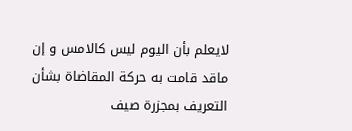لايعلم بأن اليوم ليس کالامس و إن ماقد قامت به حرکة المقاضاة بشأن التعريف بمجزرة صيف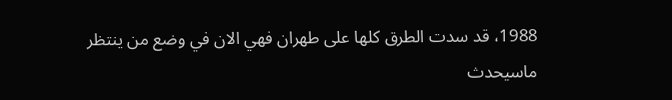1988، قد سدت الطرق کلها على طهران فهي الان في وضع من ينتظر ماسيحدث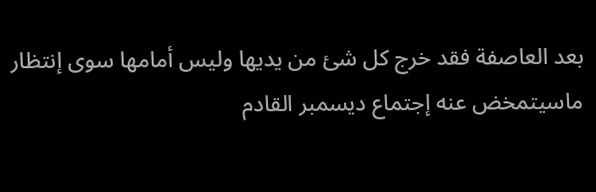بعد العاصفة فقد خرج کل شئ من يديها وليس أمامها سوى إنتظار ماسيتمخض عنه إجتماع ديسمبر القادم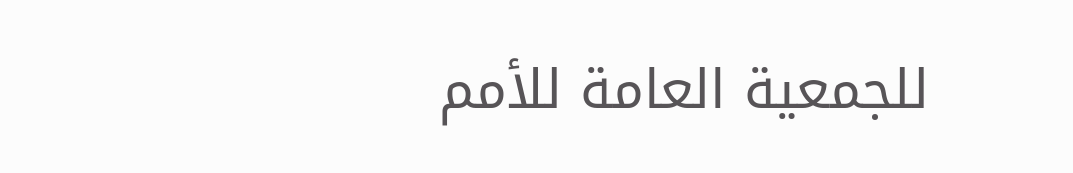للجمعية العامة للأمم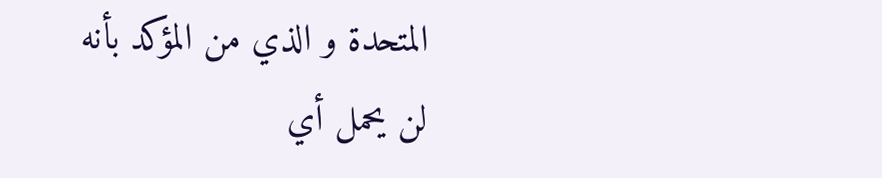المتحدة و الذي من المؤکد بأنه لن يحمل أي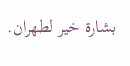بشارة خير لطهران.